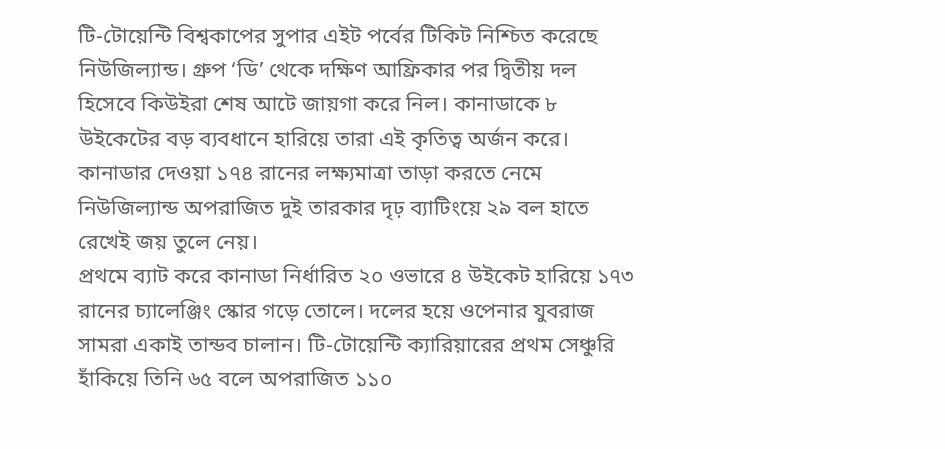টি-টোয়েন্টি বিশ্বকাপের সুপার এইট পর্বের টিকিট নিশ্চিত করেছে নিউজিল্যান্ড। গ্রুপ ‘ডি’ থেকে দক্ষিণ আফ্রিকার পর দ্বিতীয় দল হিসেবে কিউইরা শেষ আটে জায়গা করে নিল। কানাডাকে ৮ উইকেটের বড় ব্যবধানে হারিয়ে তারা এই কৃতিত্ব অর্জন করে। কানাডার দেওয়া ১৭৪ রানের লক্ষ্যমাত্রা তাড়া করতে নেমে নিউজিল্যান্ড অপরাজিত দুই তারকার দৃঢ় ব্যাটিংয়ে ২৯ বল হাতে রেখেই জয় তুলে নেয়।
প্রথমে ব্যাট করে কানাডা নির্ধারিত ২০ ওভারে ৪ উইকেট হারিয়ে ১৭৩ রানের চ্যালেঞ্জিং স্কোর গড়ে তোলে। দলের হয়ে ওপেনার যুবরাজ সামরা একাই তান্ডব চালান। টি-টোয়েন্টি ক্যারিয়ারের প্রথম সেঞ্চুরি হাঁকিয়ে তিনি ৬৫ বলে অপরাজিত ১১০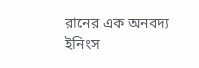রানের এক অনবদ্য ইনিংস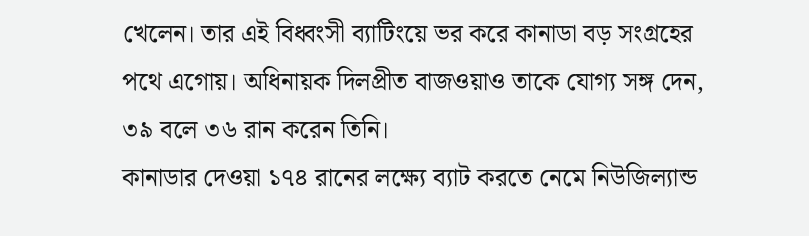খেলেন। তার এই বিধ্বংসী ব্যাটিংয়ে ভর করে কানাডা বড় সংগ্রহের পথে এগোয়। অধিনায়ক দিলপ্রীত বাজওয়াও তাকে যোগ্য সঙ্গ দেন, ৩৯ বলে ৩৬ রান করেন তিনি।
কানাডার দেওয়া ১৭৪ রানের লক্ষ্যে ব্যাট করতে নেমে নিউজিল্যান্ড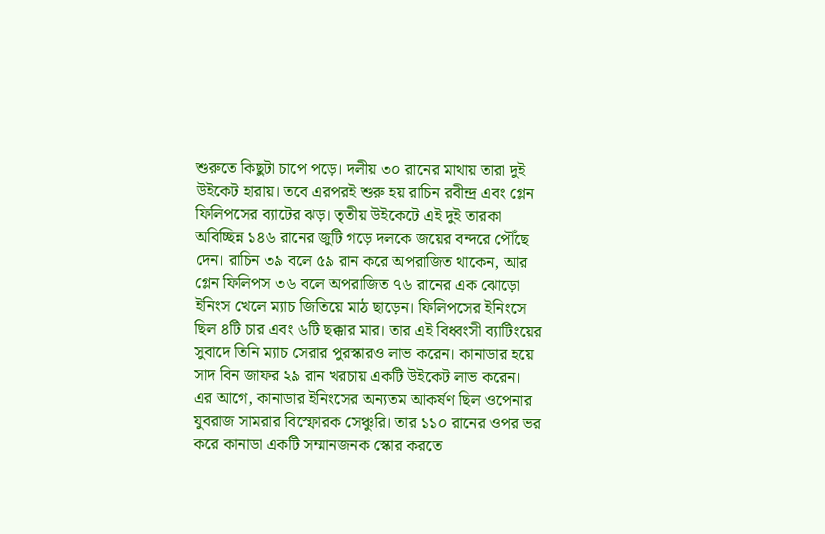শুরুতে কিছুটা চাপে পড়ে। দলীয় ৩০ রানের মাথায় তারা দুই উইকেট হারায়। তবে এরপরই শুরু হয় রাচিন রবীন্দ্র এবং গ্লেন ফিলিপসের ব্যাটের ঝড়। তৃতীয় উইকেটে এই দুই তারকা অবিচ্ছিন্ন ১৪৬ রানের জুটি গড়ে দলকে জয়ের বন্দরে পৌঁছে দেন। রাচিন ৩৯ বলে ৫৯ রান করে অপরাজিত থাকেন, আর গ্লেন ফিলিপস ৩৬ বলে অপরাজিত ৭৬ রানের এক ঝোড়ো ইনিংস খেলে ম্যাচ জিতিয়ে মাঠ ছাড়েন। ফিলিপসের ইনিংসে ছিল ৪টি চার এবং ৬টি ছক্কার মার। তার এই বিধ্বংসী ব্যাটিংয়ের সুবাদে তিনি ম্যাচ সেরার পুরস্কারও লাভ করেন। কানাডার হয়ে সাদ বিন জাফর ২৯ রান খরচায় একটি উইকেট লাভ করেন।
এর আগে, কানাডার ইনিংসের অন্যতম আকর্ষণ ছিল ওপেনার যুবরাজ সামরার বিস্ফোরক সেঞ্চুরি। তার ১১০ রানের ওপর ভর করে কানাডা একটি সম্মানজনক স্কোর করতে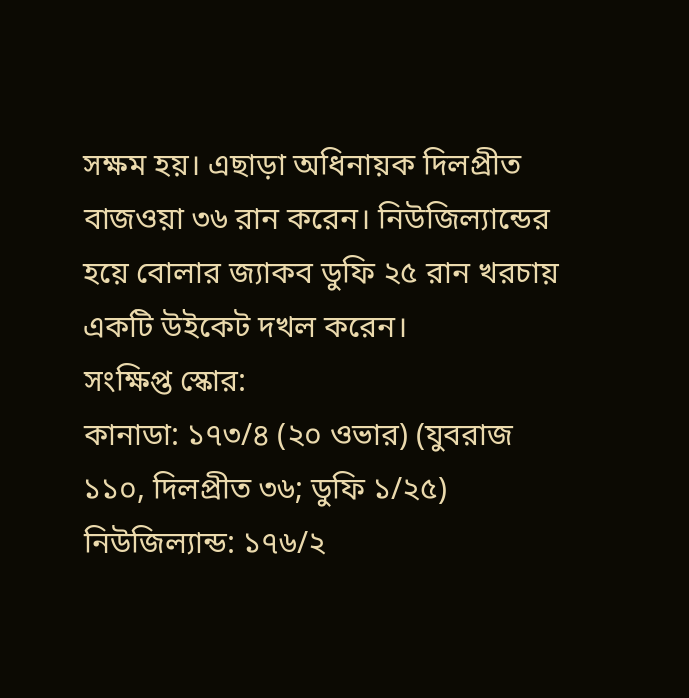সক্ষম হয়। এছাড়া অধিনায়ক দিলপ্রীত বাজওয়া ৩৬ রান করেন। নিউজিল্যান্ডের হয়ে বোলার জ্যাকব ডুফি ২৫ রান খরচায় একটি উইকেট দখল করেন।
সংক্ষিপ্ত স্কোর:
কানাডা: ১৭৩/৪ (২০ ওভার) (যুবরাজ ১১০, দিলপ্রীত ৩৬; ডুফি ১/২৫)
নিউজিল্যান্ড: ১৭৬/২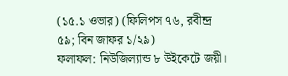(১৫.১ ওভার) (ফিলিপস ৭৬, রবীন্দ্র ৫৯; বিন জাফর ১/২৯)
ফলাফল: নিউজিল্যান্ড ৮ উইকেটে জয়ী।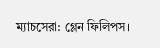ম্যাচসেরা: গ্লেন ফিলিপস।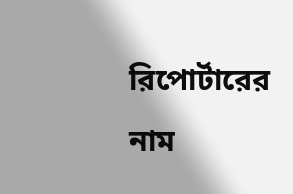রিপোর্টারের নাম